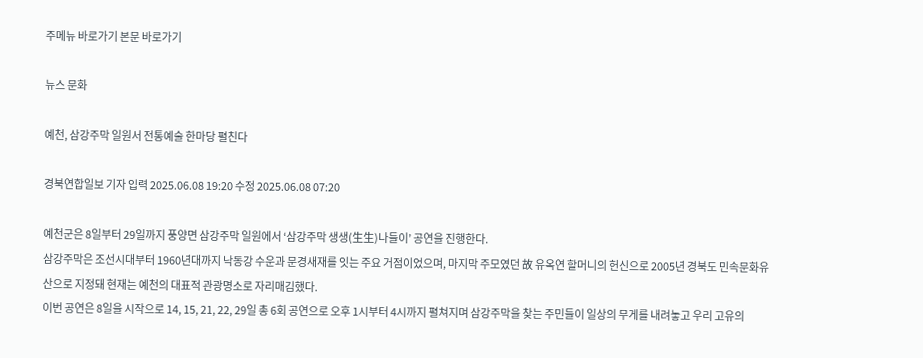주메뉴 바로가기 본문 바로가기

뉴스 문화

예천, 삼강주막 일원서 전통예술 한마당 펼친다

경북연합일보 기자 입력 2025.06.08 19:20 수정 2025.06.08 07:20

예천군은 8일부터 29일까지 풍양면 삼강주막 일원에서 ‘삼강주막 생생(生生)나들이’ 공연을 진행한다.
삼강주막은 조선시대부터 1960년대까지 낙동강 수운과 문경새재를 잇는 주요 거점이었으며, 마지막 주모였던 故 유옥연 할머니의 헌신으로 2005년 경북도 민속문화유산으로 지정돼 현재는 예천의 대표적 관광명소로 자리매김했다.
이번 공연은 8일을 시작으로 14, 15, 21, 22, 29일 총 6회 공연으로 오후 1시부터 4시까지 펼쳐지며 삼강주막을 찾는 주민들이 일상의 무게를 내려놓고 우리 고유의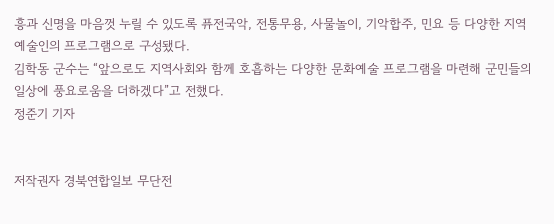흥과 신명을 마음껏 누릴 수 있도록 퓨전국악, 전통무용, 사물놀이, 기악합주, 민요 등 다양한 지역예술인의 프로그램으로 구성됐다.
김학동 군수는 “앞으로도 지역사회와 함께 호흡하는 다양한 문화예술 프로그램을 마련해 군민들의 일상에 풍요로움을 더하겠다”고 전했다.
정준기 기자


저작권자 경북연합일보 무단전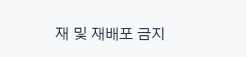재 및 재배포 금지